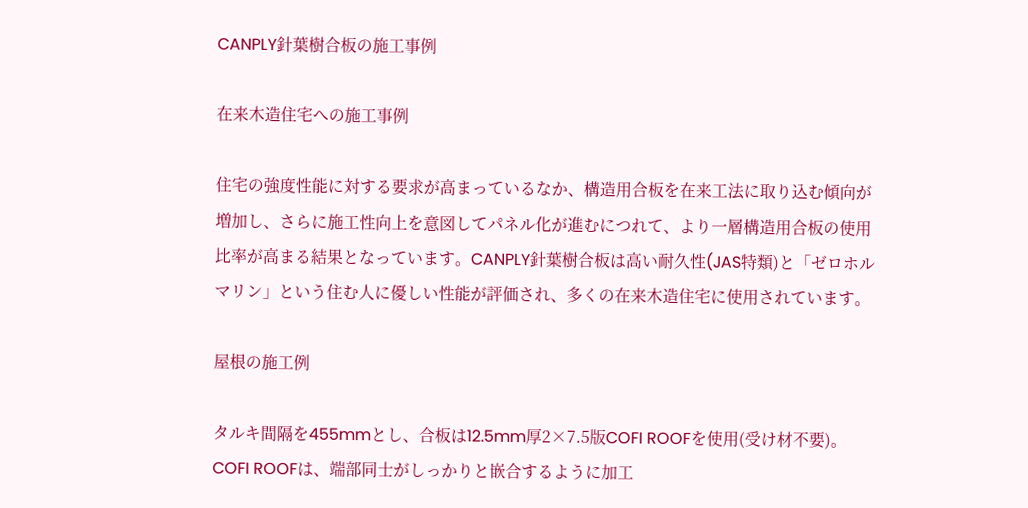CANPLY針葉樹合板の施工事例

在来木造住宅への施工事例

住宅の強度性能に対する要求が高まっているなか、構造用合板を在来工法に取り込む傾向が増加し、さらに施工性向上を意図してパネル化が進むにつれて、より一層構造用合板の使用比率が高まる結果となっています。CANPLY針葉樹合板は高い耐久性(JAS特類)と「ゼロホルマリン」という住む人に優しい性能が評価され、多くの在来木造住宅に使用されています。

屋根の施工例

タルキ間隔を455mmとし、合板は12.5mm厚2×7.5版COFI ROOFを使用(受け材不要)。
COFI ROOFは、端部同士がしっかりと嵌合するように加工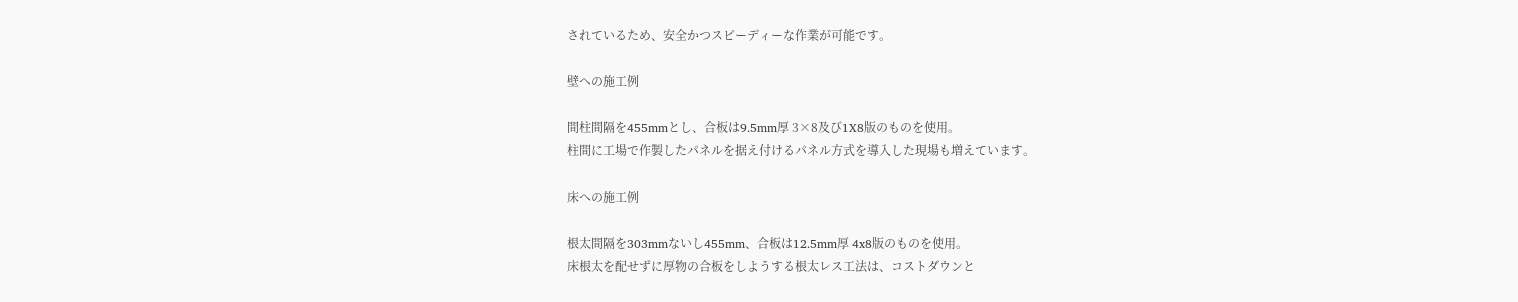されているため、安全かつスピーディーな作業が可能です。

壁への施工例

間柱間隔を455mmとし、合板は9.5mm厚 3×8及び1X8版のものを使用。
柱間に工場で作製したパネルを据え付けるパネル方式を導入した現場も増えています。

床への施工例

根太間隔を303mmないし455mm、合板は12.5mm厚 4x8版のものを使用。
床根太を配せずに厚物の合板をしようする根太レス工法は、コストダウンと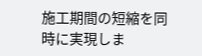施工期間の短縮を同時に実現しま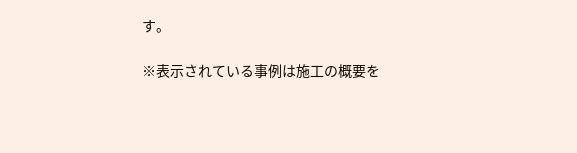す。

※表示されている事例は施工の概要を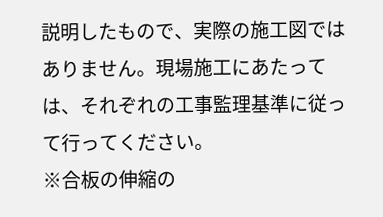説明したもので、実際の施工図ではありません。現場施工にあたっては、それぞれの工事監理基準に従って行ってください。
※合板の伸縮の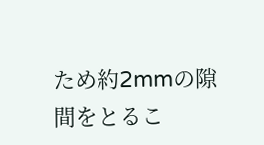ため約2mmの隙間をとるこ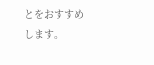とをおすすめします。